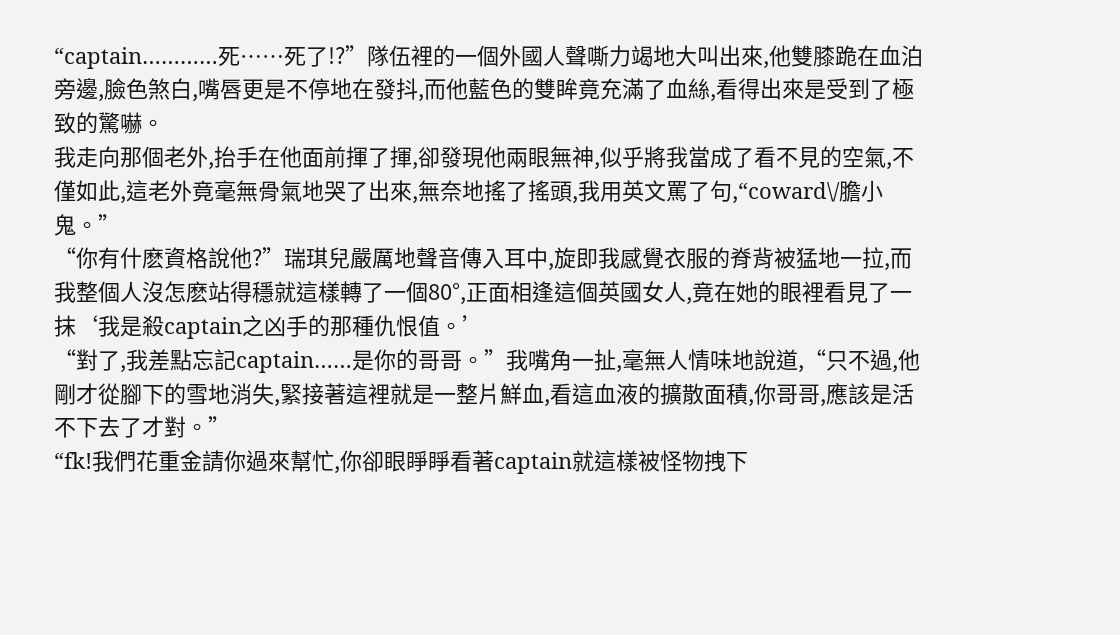“captain…………死……死了!?”隊伍裡的一個外國人聲嘶力竭地大叫出來,他雙膝跪在血泊旁邊,臉色煞白,嘴唇更是不停地在發抖,而他藍色的雙眸竟充滿了血絲,看得出來是受到了極致的驚嚇。
我走向那個老外,抬手在他面前揮了揮,卻發現他兩眼無神,似乎將我當成了看不見的空氣,不僅如此,這老外竟毫無骨氣地哭了出來,無奈地搖了搖頭,我用英文罵了句,“coward\/膽小鬼。”
“你有什麽資格說他?”瑞琪兒嚴厲地聲音傳入耳中,旋即我感覺衣服的脊背被猛地一拉,而我整個人沒怎麽站得穩就這樣轉了一個80°,正面相逢這個英國女人,竟在她的眼裡看見了一抹‘我是殺captain之凶手的那種仇恨值。’
“對了,我差點忘記captain……是你的哥哥。”我嘴角一扯,毫無人情味地說道,“只不過,他剛才從腳下的雪地消失,緊接著這裡就是一整片鮮血,看這血液的擴散面積,你哥哥,應該是活不下去了才對。”
“fk!我們花重金請你過來幫忙,你卻眼睜睜看著captain就這樣被怪物拽下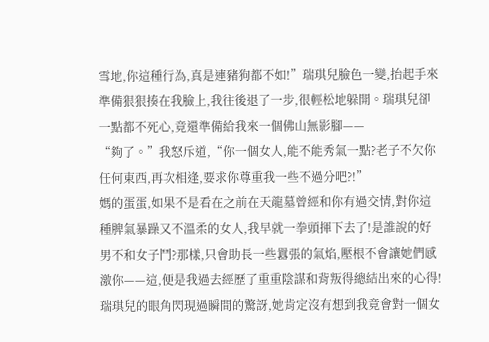雪地,你這種行為,真是連豬狗都不如!”瑞琪兒臉色一變,抬起手來準備狠狠揍在我臉上,我往後退了一步,很輕松地躲開。瑞琪兒卻一點都不死心,竟還準備給我來一個佛山無影腳——
“夠了。”我怒斥道,“你一個女人,能不能秀氣一點?老子不欠你任何東西,再次相逢,要求你尊重我一些不過分吧?!”
媽的蛋蛋,如果不是看在之前在天龍墓曾經和你有過交情,對你這種脾氣暴躁又不溫柔的女人,我早就一拳頭揮下去了!是誰說的好男不和女子鬥?那樣,只會助長一些囂張的氣焰,壓根不會讓她們感激你——這,便是我過去經歷了重重陰謀和背叛得總結出來的心得!
瑞琪兒的眼角閃現過瞬間的驚訝,她肯定沒有想到我竟會對一個女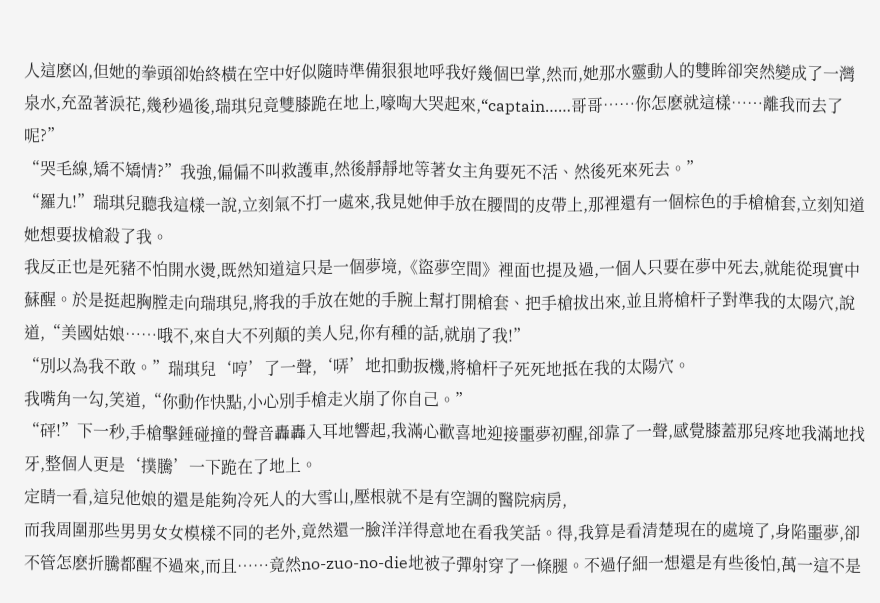人這麽凶,但她的拳頭卻始終橫在空中好似隨時準備狠狠地呼我好幾個巴掌,然而,她那水靈動人的雙眸卻突然變成了一灣泉水,充盈著淚花,幾秒過後,瑞琪兒竟雙膝跪在地上,嚎啕大哭起來,“captain……哥哥……你怎麽就這樣……離我而去了呢?”
“哭毛線,矯不矯情?”我強,偏偏不叫救護車,然後靜靜地等著女主角要死不活、然後死來死去。”
“羅九!”瑞琪兒聽我這樣一說,立刻氣不打一處來,我見她伸手放在腰間的皮帶上,那裡還有一個棕色的手槍槍套,立刻知道她想要拔槍殺了我。
我反正也是死豬不怕開水燙,既然知道這只是一個夢境,《盜夢空間》裡面也提及過,一個人只要在夢中死去,就能從現實中蘇醒。於是挺起胸膛走向瑞琪兒,將我的手放在她的手腕上幫打開槍套、把手槍拔出來,並且將槍杆子對準我的太陽穴,說道,“美國姑娘……哦不,來自大不列顛的美人兒,你有種的話,就崩了我!”
“別以為我不敢。”瑞琪兒‘哼’了一聲,‘哢’地扣動扳機,將槍杆子死死地抵在我的太陽穴。
我嘴角一勾,笑道,“你動作快點,小心別手槍走火崩了你自己。”
“砰!”下一秒,手槍擊錘碰撞的聲音轟轟入耳地響起,我滿心歡喜地迎接噩夢初醒,卻靠了一聲,感覺膝蓋那兒疼地我滿地找牙,整個人更是‘撲騰’一下跪在了地上。
定睛一看,這兒他娘的還是能夠冷死人的大雪山,壓根就不是有空調的醫院病房,
而我周圍那些男男女女模樣不同的老外,竟然還一臉洋洋得意地在看我笑話。得,我算是看清楚現在的處境了,身陷噩夢,卻不管怎麽折騰都醒不過來,而且……竟然no-zuo-no-die地被子彈射穿了一條腿。不過仔細一想還是有些後怕,萬一這不是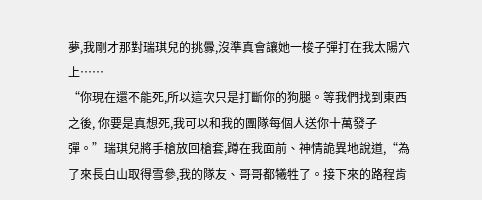夢,我剛才那對瑞琪兒的挑釁,沒準真會讓她一梭子彈打在我太陽穴上……
“你現在還不能死,所以這次只是打斷你的狗腿。等我們找到東西之後, 你要是真想死,我可以和我的團隊每個人送你十萬發子彈。”瑞琪兒將手槍放回槍套,蹲在我面前、神情詭異地說道,“為了來長白山取得雪參,我的隊友、哥哥都犧牲了。接下來的路程肯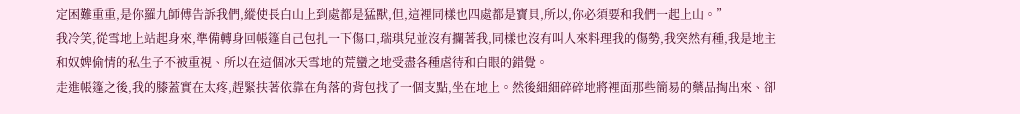定困難重重,是你羅九師傅告訴我們,縱使長白山上到處都是猛獸,但,這裡同樣也四處都是寶貝,所以,你必須要和我們一起上山。”
我冷笑,從雪地上站起身來,準備轉身回帳篷自己包扎一下傷口,瑞琪兒並沒有攔著我,同樣也沒有叫人來料理我的傷勢,我突然有種,我是地主和奴婢偷情的私生子不被重視、所以在這個冰天雪地的荒蠻之地受盡各種虐待和白眼的錯覺。
走進帳篷之後,我的膝蓋實在太疼,趕緊扶著依靠在角落的背包找了一個支點,坐在地上。然後細細碎碎地將裡面那些簡易的藥品掏出來、卻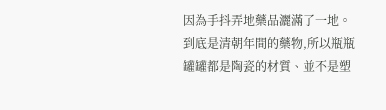因為手抖弄地藥品灑滿了一地。到底是清朝年間的藥物,所以瓶瓶罐罐都是陶瓷的材質、並不是塑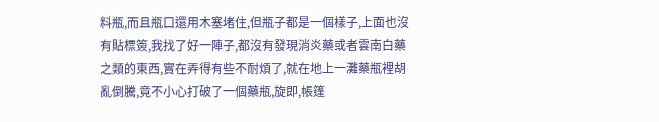料瓶,而且瓶口還用木塞堵住,但瓶子都是一個樣子,上面也沒有貼標簽,我找了好一陣子,都沒有發現消炎藥或者雲南白藥之類的東西,實在弄得有些不耐煩了,就在地上一灘藥瓶裡胡亂倒騰,竟不小心打破了一個藥瓶,旋即,帳篷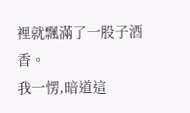裡就飄滿了一股子酒香。
我一愣,暗道這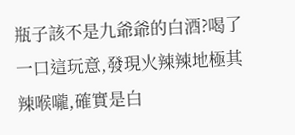瓶子該不是九爺爺的白酒?喝了一口這玩意,發現火辣辣地極其辣喉嚨,確實是白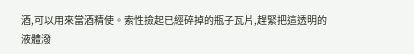酒,可以用來當酒精使。索性撿起已經碎掉的瓶子瓦片,趕緊把這透明的液體潑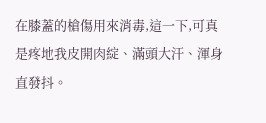在膝蓋的槍傷用來消毒,這一下,可真是疼地我皮開肉綻、滿頭大汗、渾身直發抖。